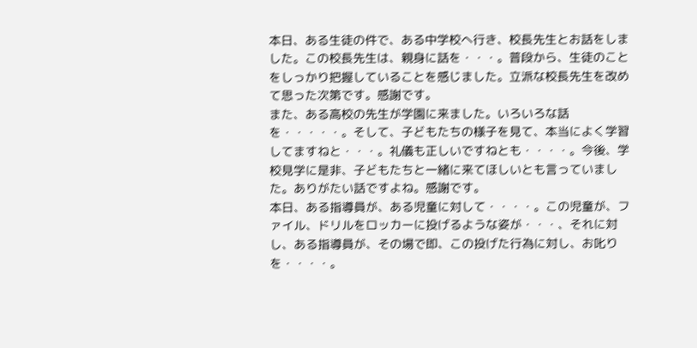本日、ある生徒の件で、ある中学校へ行き、校長先生とお話をしました。この校長先生は、親身に話を・・・。普段から、生徒のことをしっかり把握していることを感じました。立派な校長先生を改めて思った次第です。感謝です。
また、ある高校の先生が学園に来ました。いろいろな話を・・・・・。そして、子どもたちの様子を見て、本当によく学習してますねと・・・。礼儀も正しいですねとも・・・・。今後、学校見学に是非、子どもたちと一緒に来てほしいとも言っていました。ありがたい話ですよね。感謝です。
本日、ある指導員が、ある児童に対して・・・・。この児童が、ファイル、ドリルをロッカーに投げるような姿が・・・、それに対し、ある指導員が、その場で即、この投げた行為に対し、お叱りを・・・・。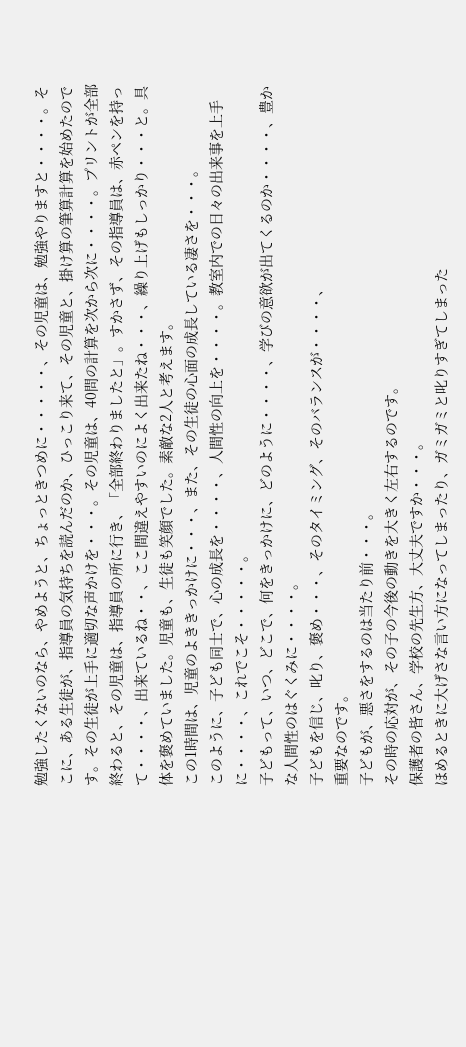勉強したくないのなら、やめようと、ちょっときつめに・・・・・、その児童は、勉強やりますと・・・・。そこに、ある生徒が、指導員の気持ちを読んだのか、ひっこり来て、その児童と、掛け算の筆算計算を始めたのです。その生徒が上手に適切な声かけを・・・。その児童は、40問の計算を次から次に・・・・。プリントが全部終わると、その児童は、指導員の所に行き、「全部終わりましたと」。すかさず、その指導員は、赤ペンを持って・・・・、出来ているね・・、ここ間違えやすいのによく出来たね・・・、繰り上げもしっかり・・・と。具体を褒めていました。児童も、生徒も笑顔でした。素敵な2人と考えます。
この1時間は、児童のよききっかけに・・・、また、その生徒の心面の成長している凄さを・・・。
このように、子ども同士で、心の成長を・・・・、人間性の向上を・・・・。教室内での日々の出来事を上手に・・・・、これでこそ・・・・・。
子どもって、いつ、どこで、何をきっかけに、どのように・・・・、学びの意欲が出てくるのか・・・・、豊かな人間性のはぐくみに・・・・。
子どもを信じ、叱り、褒め・・・、そのタイミング、そのバランスが・・・・、
重要なのです。
子どもが、悪さをするのは当たり前・・・。
その時の応対が、その子の今後の動きを大きく左右するのです。
保護者の皆さん、学校の先生方、大丈夫ですか・・・。
ほめるときに大げさな言い方になってしまったり、ガミガミと叱りすぎてしまった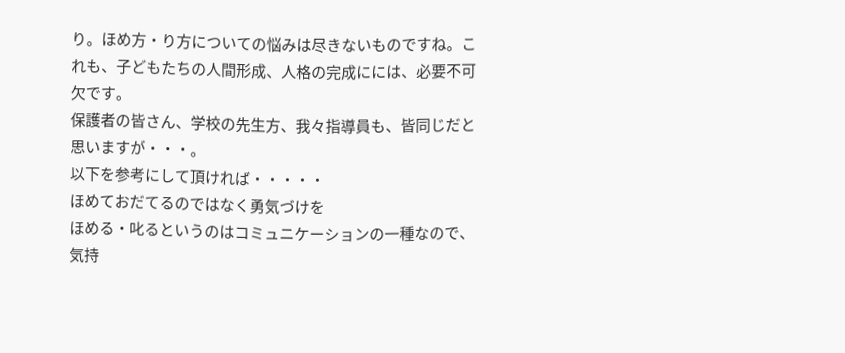り。ほめ方・り方についての悩みは尽きないものですね。これも、子どもたちの人間形成、人格の完成にには、必要不可欠です。
保護者の皆さん、学校の先生方、我々指導員も、皆同じだと思いますが・・・。
以下を参考にして頂ければ・・・・・
ほめておだてるのではなく勇気づけを
ほめる・叱るというのはコミュニケーションの一種なので、気持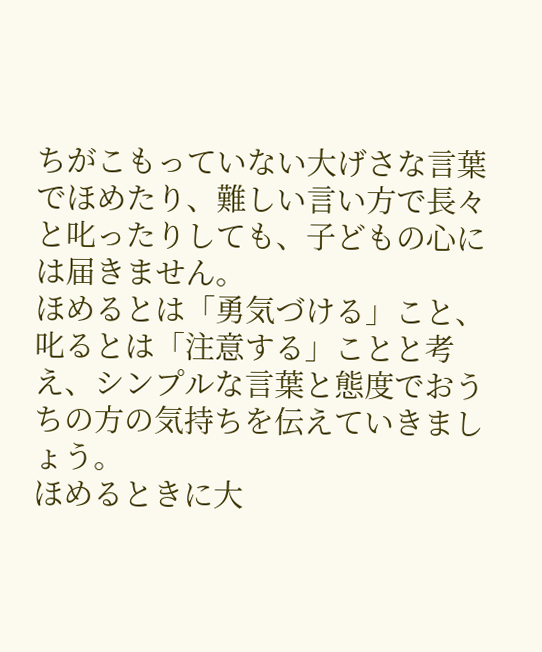ちがこもっていない大げさな言葉でほめたり、難しい言い方で長々と叱ったりしても、子どもの心には届きません。
ほめるとは「勇気づける」こと、叱るとは「注意する」ことと考え、シンプルな言葉と態度でおうちの方の気持ちを伝えていきましょう。
ほめるときに大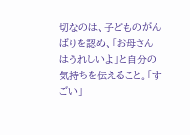切なのは、子どものがんばりを認め、「お母さんはうれしいよ」と自分の気持ちを伝えること。「すごい」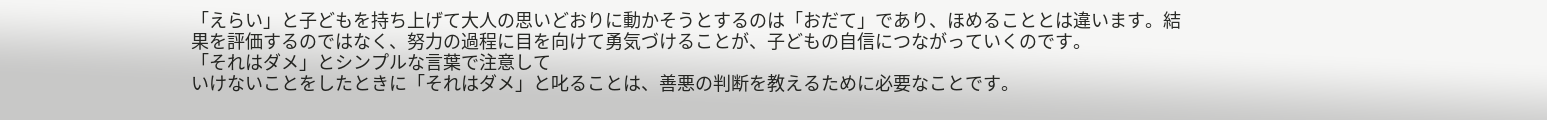「えらい」と子どもを持ち上げて大人の思いどおりに動かそうとするのは「おだて」であり、ほめることとは違います。結果を評価するのではなく、努力の過程に目を向けて勇気づけることが、子どもの自信につながっていくのです。
「それはダメ」とシンプルな言葉で注意して
いけないことをしたときに「それはダメ」と叱ることは、善悪の判断を教えるために必要なことです。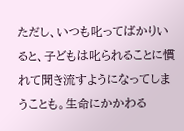ただし、いつも叱ってばかりいると、子どもは叱られることに慣れて聞き流すようになってしまうことも。生命にかかわる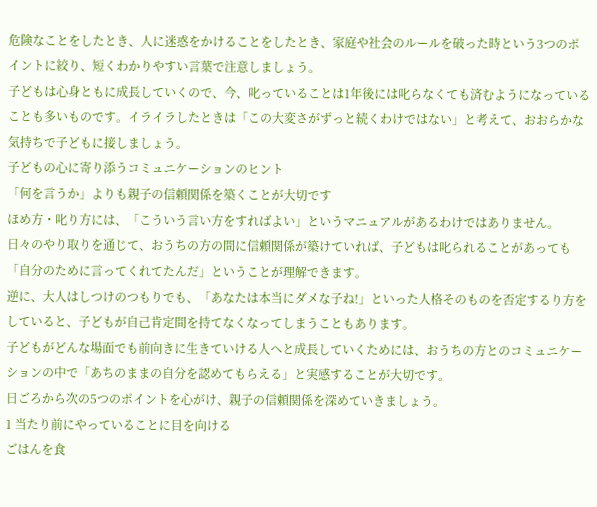危険なことをしたとき、人に迷惑をかけることをしたとき、家庭や社会のルールを破った時という3つのポイントに絞り、短くわかりやすい言葉で注意しましょう。
子どもは心身ともに成長していくので、今、叱っていることは1年後には叱らなくても済むようになっていることも多いものです。イライラしたときは「この大変さがずっと続くわけではない」と考えて、おおらかな気持ちで子どもに接しましょう。
子どもの心に寄り添うコミュニケーションのヒント
「何を言うか」よりも親子の信頼関係を築くことが大切です
ほめ方・叱り方には、「こういう言い方をすればよい」というマニュアルがあるわけではありません。
日々のやり取りを通じて、おうちの方の間に信頼関係が築けていれば、子どもは叱られることがあっても「自分のために言ってくれてたんだ」ということが理解できます。
逆に、大人はしつけのつもりでも、「あなたは本当にダメな子ね!」といった人格そのものを否定するり方をしていると、子どもが自己肯定間を持てなくなってしまうこともあります。
子どもがどんな場面でも前向きに生きていける人へと成長していくためには、おうちの方とのコミュニケーションの中で「あちのままの自分を認めてもらえる」と実感することが大切です。
日ごろから次の5つのポイントを心がけ、親子の信頼関係を深めていきましょう。
1 当たり前にやっていることに目を向ける
ごはんを食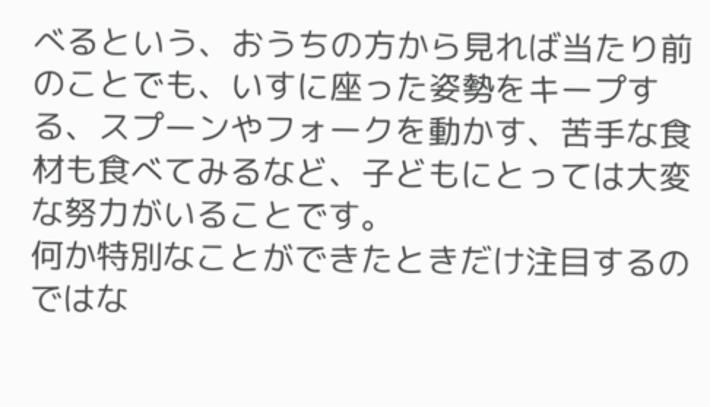べるという、おうちの方から見れば当たり前のことでも、いすに座った姿勢をキープする、スプーンやフォークを動かす、苦手な食材も食べてみるなど、子どもにとっては大変な努力がいることです。
何か特別なことができたときだけ注目するのではな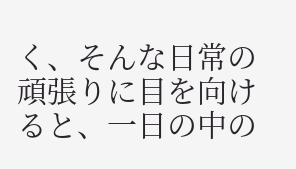く、そんな日常の頑張りに目を向けると、一日の中の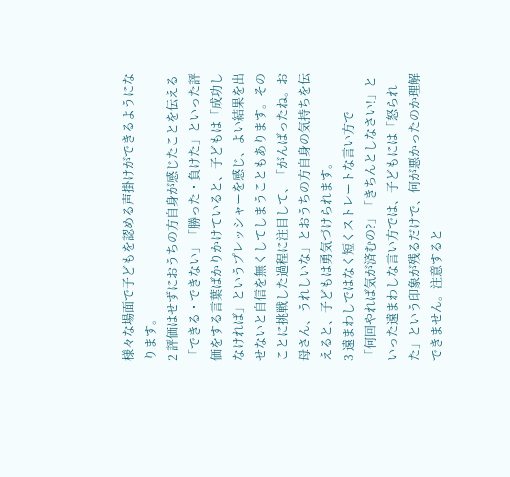様々な場面で子どもを認める声掛けができるようになります。
2 評価はせずにおうちの方自身が感じたことを伝える
「できる・できない」「勝った・負けた」といった評価をする言葉ばかりかけていると、子どもは「成功しなければ」というプレッシャーを感じ、よい結果を出せないと自信を無くしてしまうこともあります。そのことに挑戦した過程に注目して、「がんばったね。お母さん、うれしいな」とおうちの方自身の気持ちを伝えると、子どもは勇気づけられます。
3 遠まわしではなく短くストレートな言い方で
「何回やれば気が済むの?」「きちんとしなさい!」といった遠まわしな言い方では、子どもには「怒られた」という印象が残るだけで、何が悪かったのか理解できません。注意すると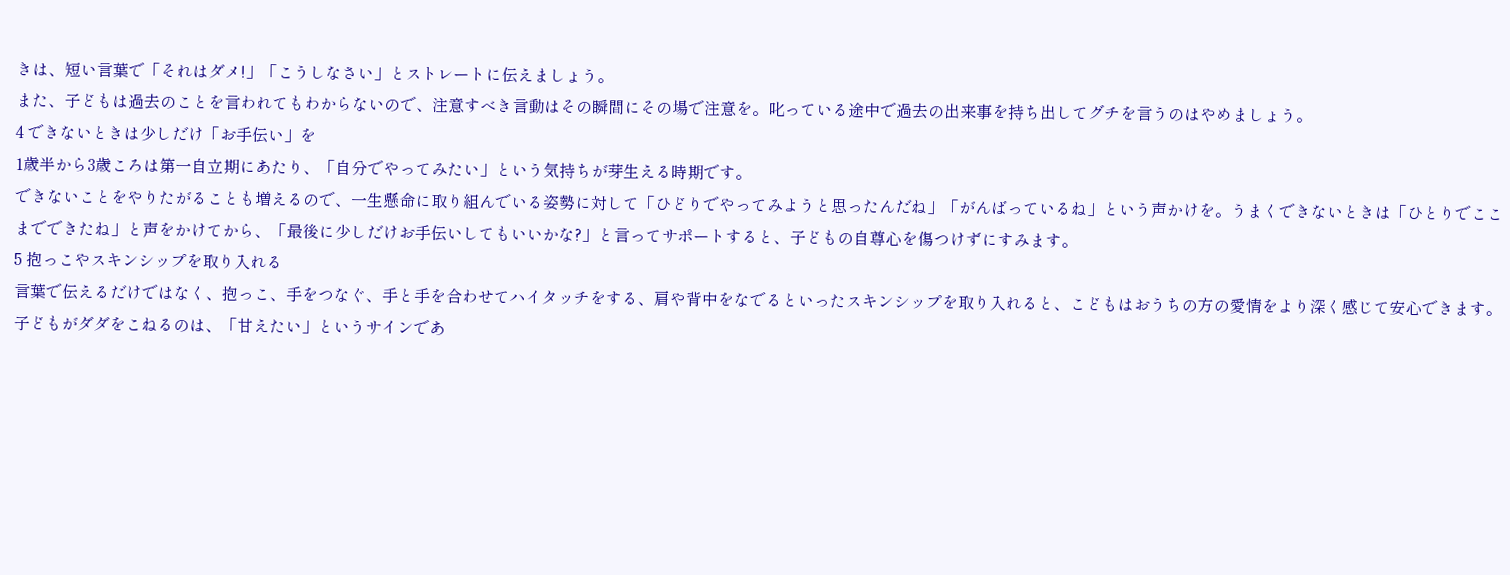きは、短い言葉で「それはダメ!」「こうしなさい」とストレートに伝えましょう。
また、子どもは過去のことを言われてもわからないので、注意すべき言動はその瞬間にその場で注意を。叱っている途中で過去の出来事を持ち出してグチを言うのはやめましょう。
4 できないときは少しだけ「お手伝い」を
1歳半から3歳ころは第一自立期にあたり、「自分でやってみたい」という気持ちが芽生える時期です。
できないことをやりたがることも増えるので、一生懸命に取り組んでいる姿勢に対して「ひどりでやってみようと思ったんだね」「がんばっているね」という声かけを。うまくできないときは「ひとりでここまでできたね」と声をかけてから、「最後に少しだけお手伝いしてもいいかな?」と言ってサポートすると、子どもの自尊心を傷つけずにすみます。
5 抱っこやスキンシップを取り入れる
言葉で伝えるだけではなく、抱っこ、手をつなぐ、手と手を合わせてハイタッチをする、肩や背中をなでるといったスキンシップを取り入れると、こどもはおうちの方の愛情をより深く感じて安心できます。
子どもがダダをこねるのは、「甘えたい」というサインであ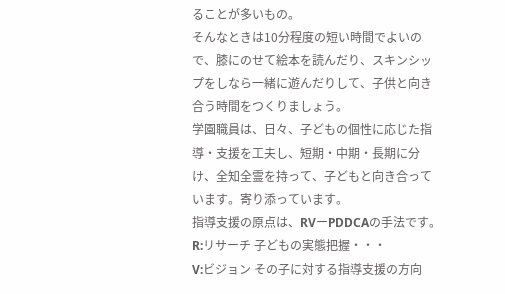ることが多いもの。
そんなときは10分程度の短い時間でよいので、膝にのせて絵本を読んだり、スキンシップをしなら一緒に遊んだりして、子供と向き合う時間をつくりましょう。
学園職員は、日々、子どもの個性に応じた指導・支援を工夫し、短期・中期・長期に分け、全知全霊を持って、子どもと向き合っています。寄り添っています。
指導支援の原点は、RVーPDDCAの手法です。
R:リサーチ 子どもの実態把握・・・
V:ビジョン その子に対する指導支援の方向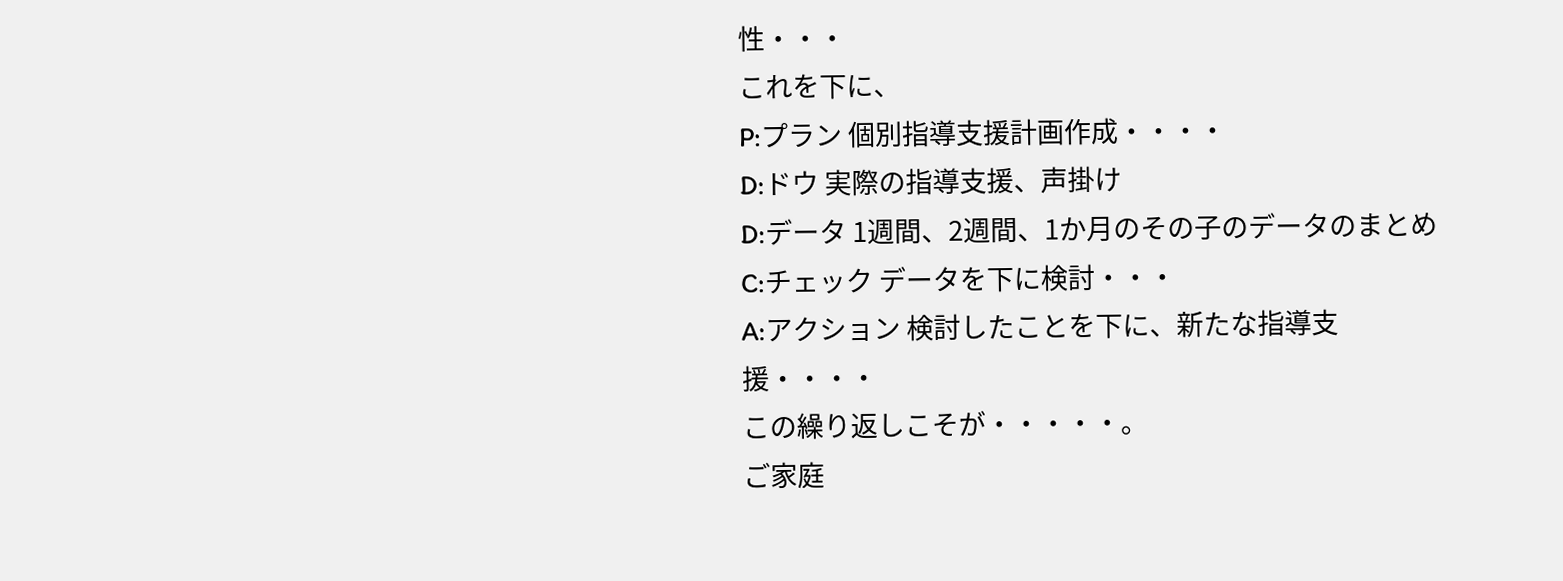性・・・
これを下に、
P:プラン 個別指導支援計画作成・・・・
D:ドウ 実際の指導支援、声掛け
D:データ 1週間、2週間、1か月のその子のデータのまとめ
C:チェック データを下に検討・・・
A:アクション 検討したことを下に、新たな指導支援・・・・
この繰り返しこそが・・・・・。
ご家庭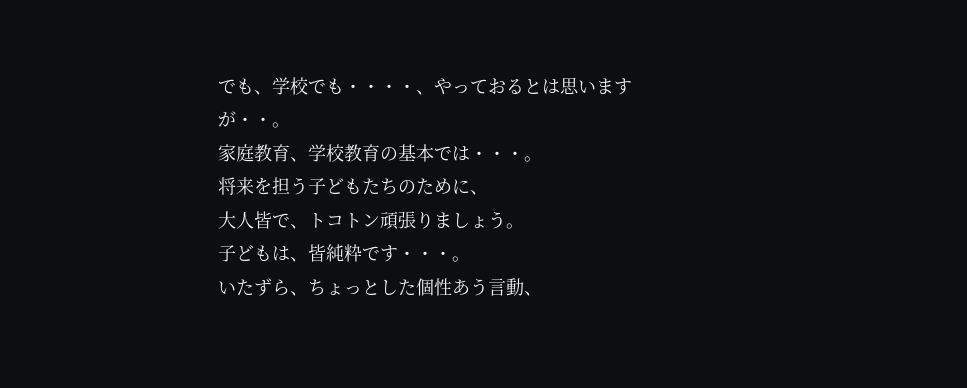でも、学校でも・・・・、やっておるとは思いますが・・。
家庭教育、学校教育の基本では・・・。
将来を担う子どもたちのために、
大人皆で、トコトン頑張りましょう。
子どもは、皆純粋です・・・。
いたずら、ちょっとした個性あう言動、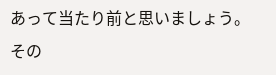あって当たり前と思いましょう。
その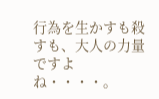行為を生かすも殺すも、大人の力量ですよね・・・・。